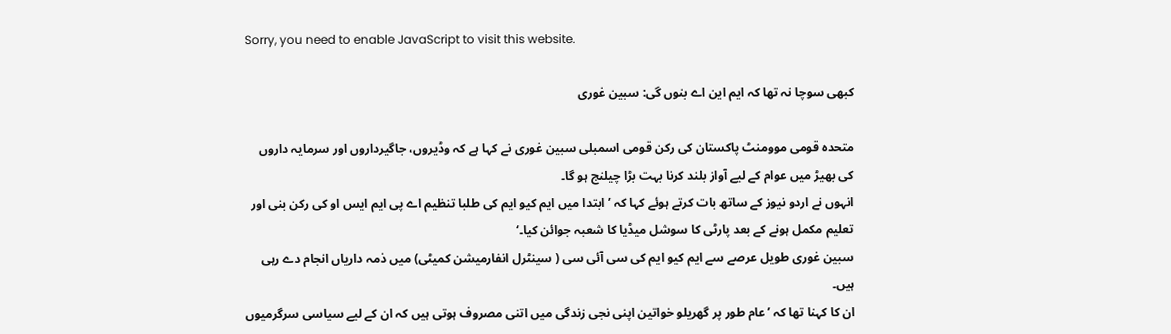Sorry, you need to enable JavaScript to visit this website.

کبھی سوچا نہ تھا کہ ایم این اے بنوں گی: سبین غوری

متحدہ قومی موومنٹ پاکستان کی رکن قومی اسمبلی سبین غوری نے کہا ہے کہ وڈیروں، جاگیرداروں اور سرمایہ داروں کی بھیڑ میں عوام کے لیے آواز بلند کرنا بہت بڑا چیلنج ہو گا۔
انہوں نے اردو نیوز کے ساتھ بات کرتے ہوئے کہا کہ ’ابتدا میں ایم کیو ایم کی طلبا تنظیم اے پی ایم ایس او کی رکن بنی اور تعلیم مکمل ہونے کے بعد پارٹی کا سوشل میڈیا کا شعبہ جوائن کیا۔‘
سبین غوری طویل عرصے سے ایم کیو ایم کی سی آئی سی ( سینٹرل انفارمیشن کمیٹی) میں ذمہ داریاں انجام دے رہی ہیں۔
ان کا کہنا تھا کہ ’عام طور پر گھریلو خواتین اپنی نجی زندگی میں اتنی مصروف ہوتی ہیں کہ ان کے لیے سیاسی سرگرمیوں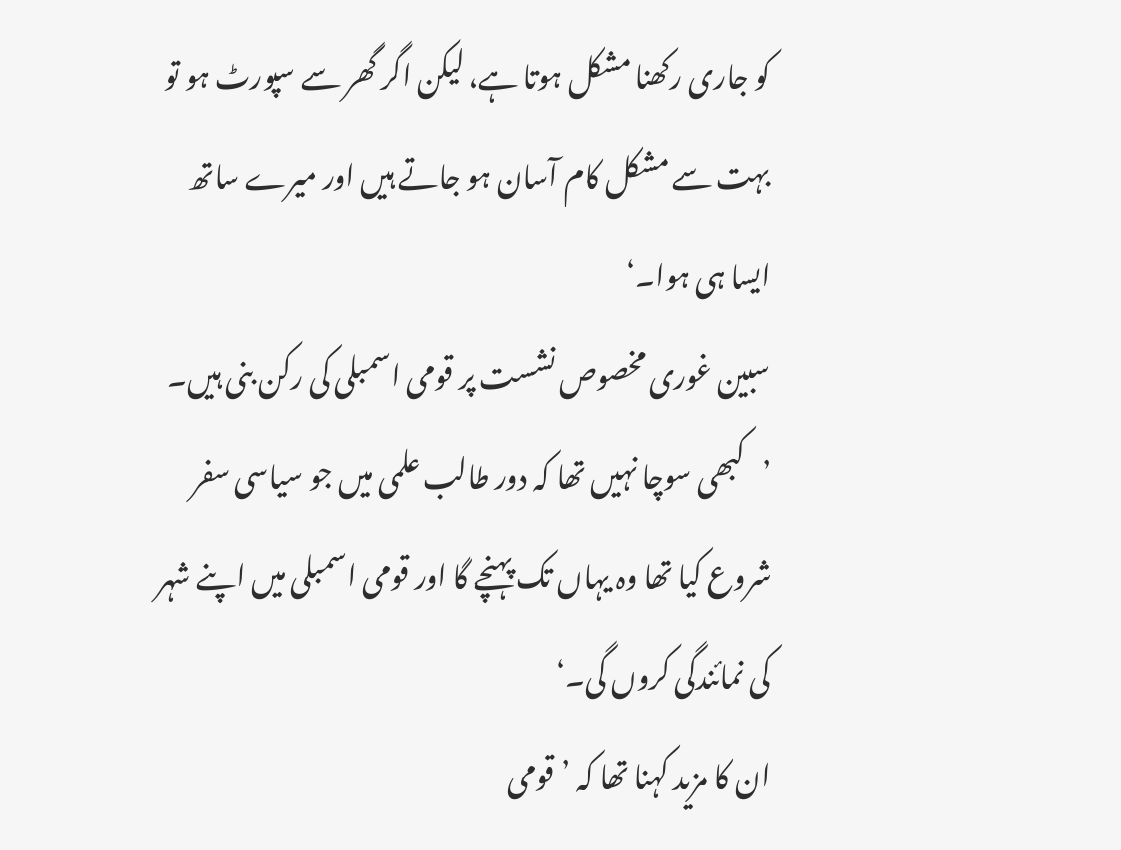کو جاری رکھنا مشکل ہوتا ہے، لیکن اگر گھر سے سپورٹ ہو تو بہت سے مشکل کام آسان ہو جاتے ہیں اور میرے ساتھ ایسا ہی ہوا۔‘
سبین غوری مخصوص نشست پر قومی اسمبلی کی رکن بنی ہیں۔
’کبھی سوچا نہیں تھا کہ دور طالب علمی میں جو سیاسی سفر شروع کیا تھا وہ یہاں تک پہنچے گا اور قومی اسمبلی میں اپنے شہر کی نمائندگی کروں گی۔‘
ان کا مزید کہنا تھا کہ ’قومی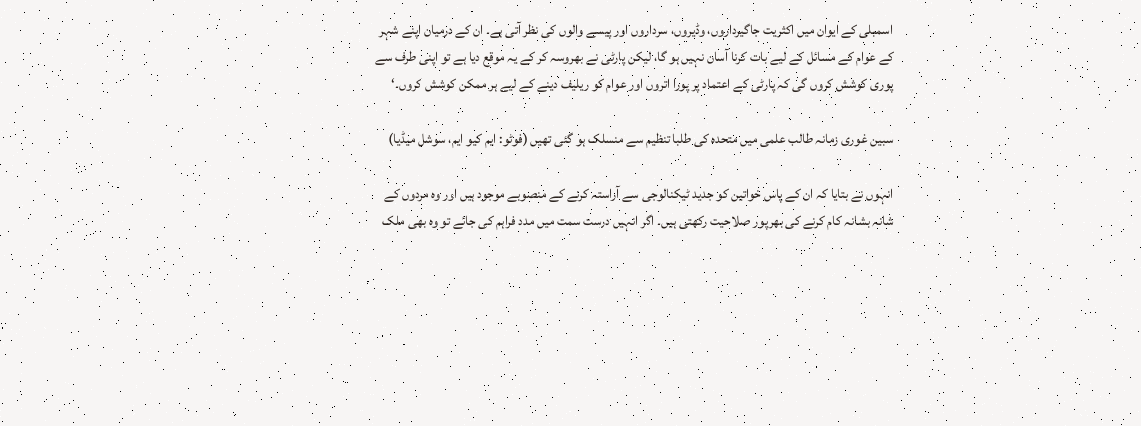اسمبلی کے ایوان میں اکثریت جاگیرداروں، وڈیروں، سرداروں اور پیسے والوں کی نظر آتی ہے۔ ان کے درمیان اپنے شہر کے عوام کے مسائل کے لیے بات کرنا آسان نہیں ہو گا، لیکن پارٹی نے بھروسہ کر کے یہ موقع دیا ہے تو اپنی طرف سے پوری کوشش کروں گی کہ پارٹی کے اعتماد پر پورا اتروں اور عوام کو ریلیف دینے کے لیے ہر ممکن کوشش کروں۔‘

سبین غوری زمانہ طالب علمی میں متحدہ کی طلبا تنظیم سے منسلک ہو گئی تھیں (فوٹو: ایم کیو ایم، سوشل میڈیا)

انہوں نے بتایا کہ ان کے پاس خواتین کو جدید ٹیکنالوجی سے آراستہ کرنے کے منصوبے موجود ہیں اور وہ مردوں کے شانہ بشانہ کام کرنے کی بھرپور صلاحیت رکھتی ہیں۔ اگر انہیں درست سمت میں مدد فراہم کی جائے تو وہ بھی ملک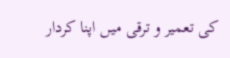کی تعمیر و ترقی میں اپنا کردار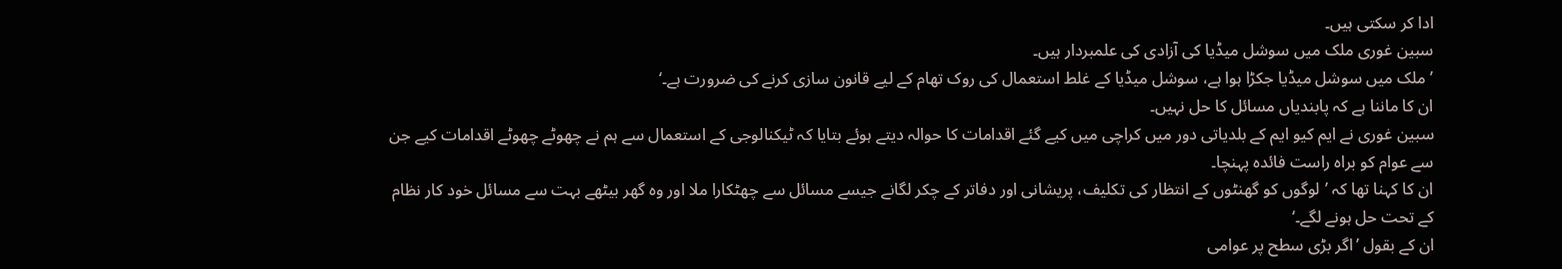ادا کر سکتی ہیں۔
سبین غوری ملک میں سوشل میڈیا کی آزادی کی علمبردار ہیں۔
’ملک میں سوشل میڈیا جکڑا ہوا ہے، سوشل میڈیا کے غلط استعمال کی روک تھام کے لیے قانون سازی کرنے کی ضرورت ہے۔‘
ان کا ماننا ہے کہ پابندیاں مسائل کا حل نہیں۔
سبین غوری نے ایم کیو ایم کے بلدیاتی دور میں کراچی میں کیے گئے اقدامات کا حوالہ دیتے ہوئے بتایا کہ ٹیکنالوجی کے استعمال سے ہم نے چھوٹے چھوٹے اقدامات کیے جن سے عوام کو براہ راست فائدہ پہنچا۔
ان کا کہنا تھا کہ ’لوگوں کو گھنٹوں کے انتظار کی تکلیف، پریشانی اور دفاتر کے چکر لگانے جیسے مسائل سے چھٹکارا ملا اور وہ گھر بیٹھے بہت سے مسائل خود کار نظام کے تحت حل ہونے لگے۔‘
ان کے بقول ’اگر بڑی سطح پر عوامی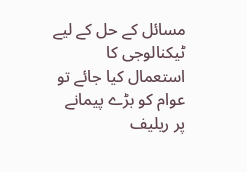مسائل کے حل کے لیے ٹیکنالوجی کا استعمال کیا جائے تو عوام کو بڑے پیمانے پر ریلیف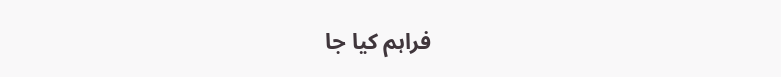فراہم کیا جا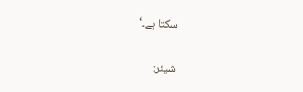سکتا ہے۔‘

شیئر: